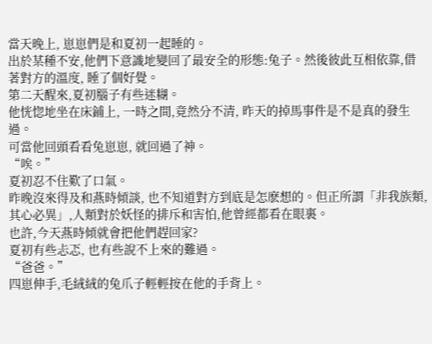當天晚上, 崽崽們是和夏初一起睡的。
出於某種不安,他們下意識地變回了最安全的形態:兔子。然後彼此互相依靠,借著對方的溫度, 睡了個好覺。
第二天醒來,夏初腦子有些迷糊。
他恍惚地坐在床鋪上, 一時之間,竟然分不清, 昨天的掉馬事件是不是真的發生過。
可當他回頭看看兔崽崽, 就回過了神。
“唉。”
夏初忍不住歎了口氣。
昨晚沒來得及和燕時傾談, 也不知道對方到底是怎麽想的。但正所謂「非我族類,其心必異」,人類對於妖怪的排斥和害怕,他曾經都看在眼裏。
也許,今天燕時傾就會把他們趕回家?
夏初有些忐忑, 也有些說不上來的難過。
“爸爸。”
四崽伸手,毛絨絨的兔爪子輕輕按在他的手背上。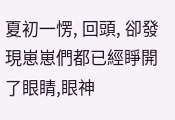夏初一愣, 回頭, 卻發現崽崽們都已經睜開了眼睛,眼神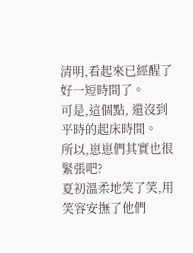清明,看起來已經醒了好一短時間了。
可是,這個點, 還沒到平時的起床時間。
所以,崽崽們其實也很緊張吧?
夏初溫柔地笑了笑,用笑容安撫了他們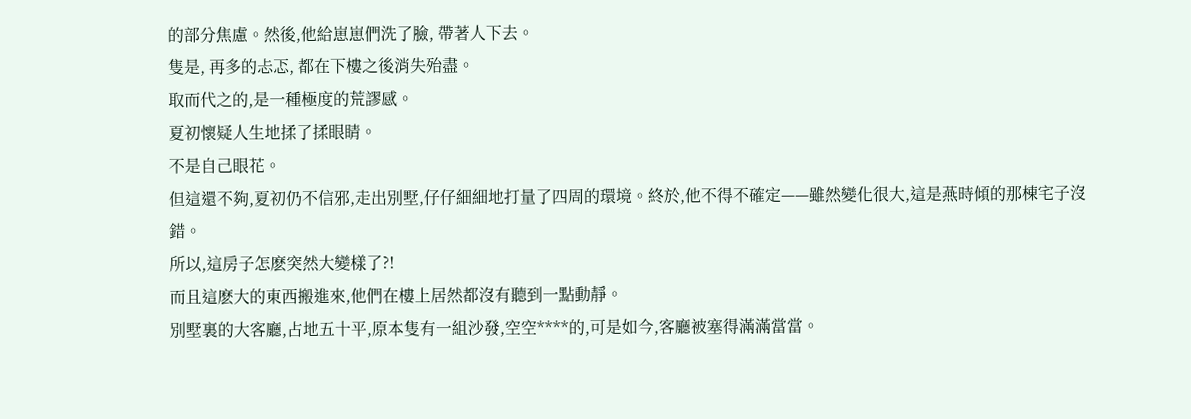的部分焦慮。然後,他給崽崽們洗了臉, 帶著人下去。
隻是, 再多的忐忑, 都在下樓之後消失殆盡。
取而代之的,是一種極度的荒謬感。
夏初懷疑人生地揉了揉眼睛。
不是自己眼花。
但這還不夠,夏初仍不信邪,走出別墅,仔仔細細地打量了四周的環境。終於,他不得不確定——雖然變化很大,這是燕時傾的那棟宅子沒錯。
所以,這房子怎麽突然大變樣了?!
而且這麽大的東西搬進來,他們在樓上居然都沒有聽到一點動靜。
別墅裏的大客廳,占地五十平,原本隻有一組沙發,空空****的,可是如今,客廳被塞得滿滿當當。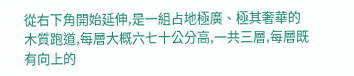從右下角開始延伸,是一組占地極廣、極其奢華的木質跑道,每層大概六七十公分高,一共三層,每層既有向上的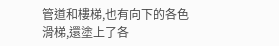管道和樓梯,也有向下的各色滑梯,還塗上了各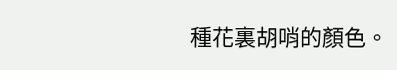種花裏胡哨的顏色。